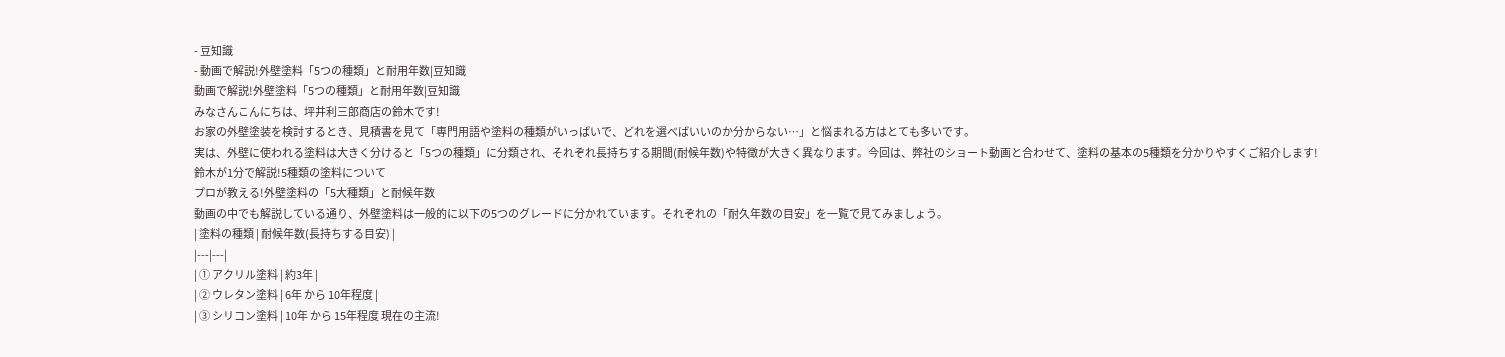- 豆知識
- 動画で解説!外壁塗料「5つの種類」と耐用年数|豆知識
動画で解説!外壁塗料「5つの種類」と耐用年数|豆知識
みなさんこんにちは、坪井利三郎商店の鈴木です!
お家の外壁塗装を検討するとき、見積書を見て「専門用語や塗料の種類がいっぱいで、どれを選べばいいのか分からない…」と悩まれる方はとても多いです。
実は、外壁に使われる塗料は大きく分けると「5つの種類」に分類され、それぞれ長持ちする期間(耐候年数)や特徴が大きく異なります。今回は、弊社のショート動画と合わせて、塗料の基本の5種類を分かりやすくご紹介します!
鈴木が1分で解説!5種類の塗料について
プロが教える!外壁塗料の「5大種類」と耐候年数
動画の中でも解説している通り、外壁塗料は一般的に以下の5つのグレードに分かれています。それぞれの「耐久年数の目安」を一覧で見てみましょう。
| 塗料の種類 | 耐候年数(長持ちする目安) |
|---|---|
| ① アクリル塗料 | 約3年 |
| ② ウレタン塗料 | 6年 から 10年程度 |
| ③ シリコン塗料 | 10年 から 15年程度 現在の主流!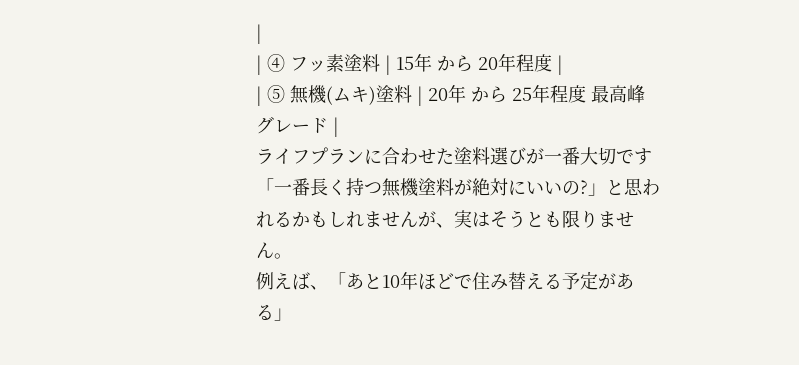|
| ④ フッ素塗料 | 15年 から 20年程度 |
| ⑤ 無機(ムキ)塗料 | 20年 から 25年程度 最高峰グレード |
ライフプランに合わせた塗料選びが一番大切です
「一番長く持つ無機塗料が絶対にいいの?」と思われるかもしれませんが、実はそうとも限りません。
例えば、「あと10年ほどで住み替える予定がある」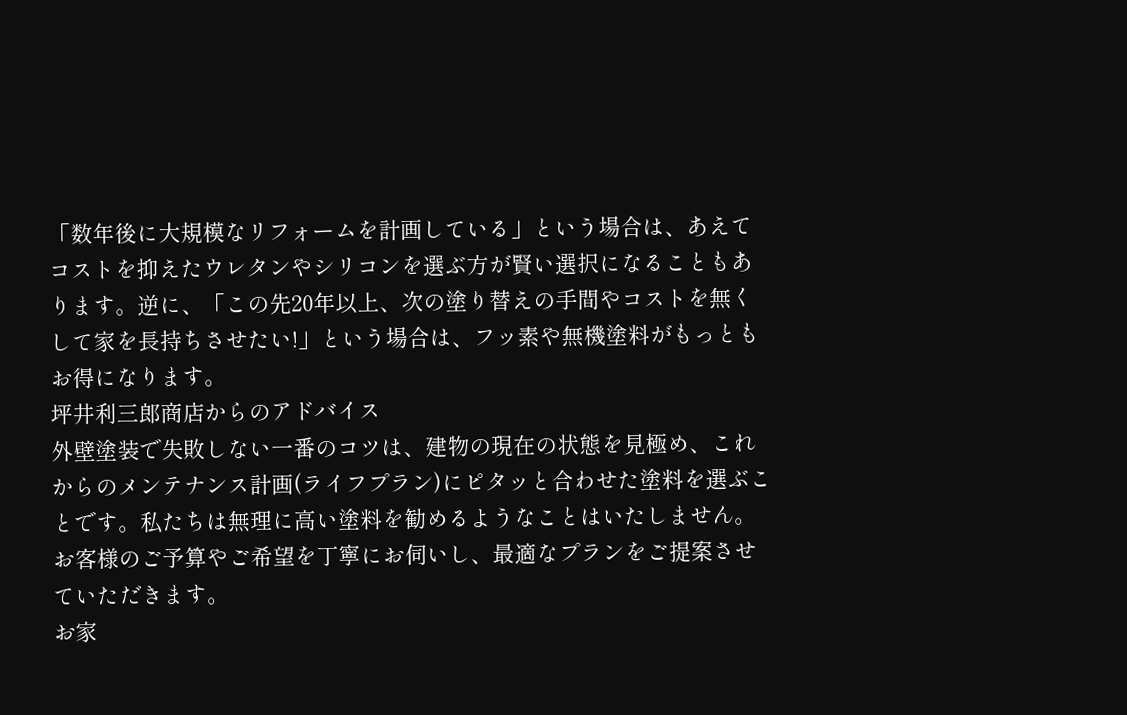「数年後に大規模なリフォームを計画している」という場合は、あえてコストを抑えたウレタンやシリコンを選ぶ方が賢い選択になることもあります。逆に、「この先20年以上、次の塗り替えの手間やコストを無くして家を長持ちさせたい!」という場合は、フッ素や無機塗料がもっともお得になります。
坪井利三郎商店からのアドバイス
外壁塗装で失敗しない一番のコツは、建物の現在の状態を見極め、これからのメンテナンス計画(ライフプラン)にピタッと合わせた塗料を選ぶことです。私たちは無理に高い塗料を勧めるようなことはいたしません。お客様のご予算やご希望を丁寧にお伺いし、最適なプランをご提案させていただきます。
お家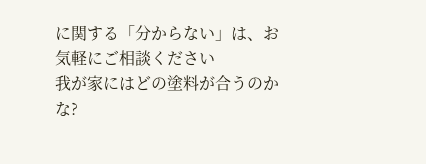に関する「分からない」は、お気軽にご相談ください
我が家にはどの塗料が合うのかな?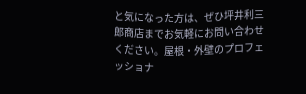と気になった方は、ぜひ坪井利三郎商店までお気軽にお問い合わせください。屋根・外壁のプロフェッショナ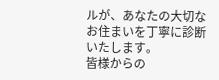ルが、あなたの大切なお住まいを丁寧に診断いたします。
皆様からの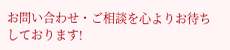お問い合わせ・ご相談を心よりお待ちしております!